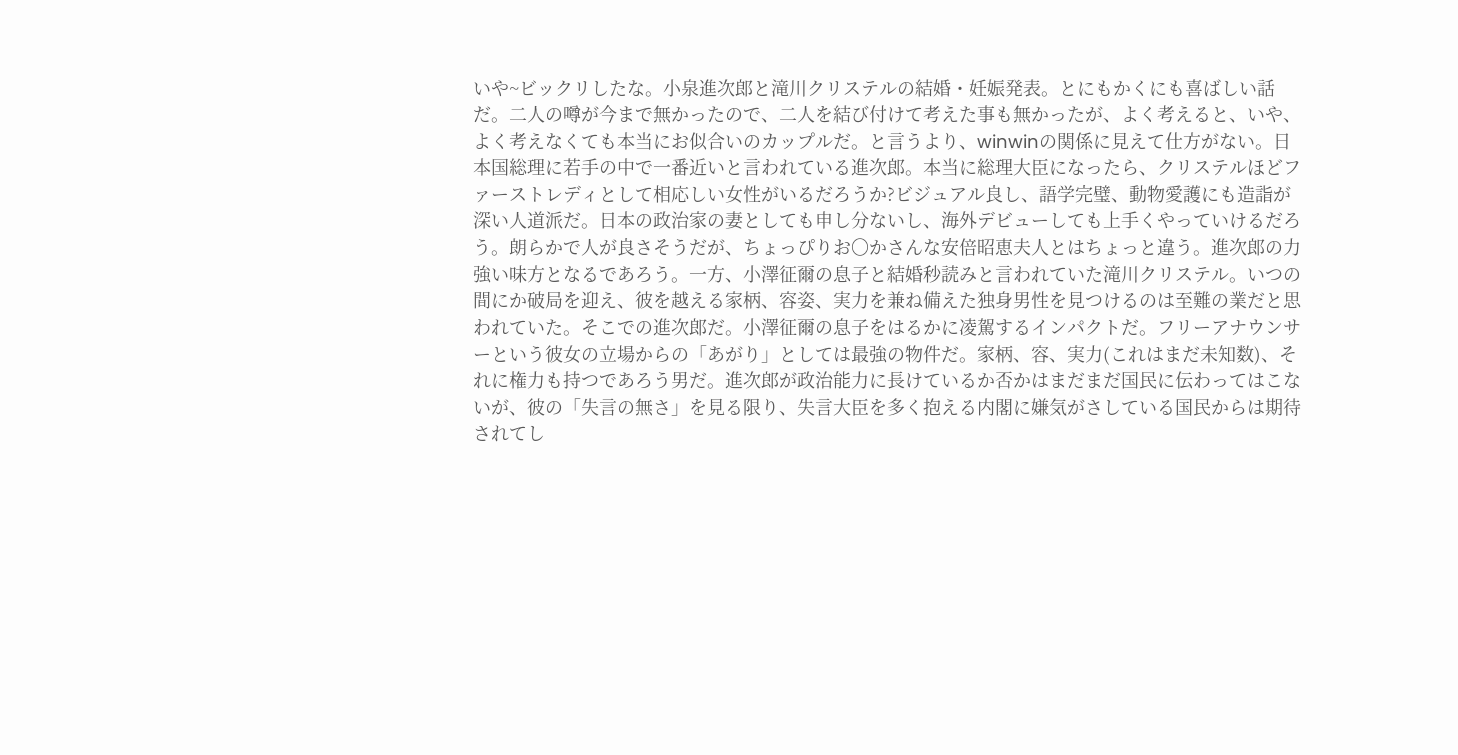いや~ビックリしたな。小泉進次郎と滝川クリステルの結婚・妊娠発表。とにもかくにも喜ばしい話だ。二人の噂が今まで無かったので、二人を結び付けて考えた事も無かったが、よく考えると、いや、よく考えなくても本当にお似合いのカップルだ。と言うより、winwinの関係に見えて仕方がない。日本国総理に若手の中で一番近いと言われている進次郎。本当に総理大臣になったら、クリステルほどファーストレディとして相応しい女性がいるだろうか?ビジュアル良し、語学完璧、動物愛護にも造詣が深い人道派だ。日本の政治家の妻としても申し分ないし、海外デビューしても上手くやっていけるだろう。朗らかで人が良さそうだが、ちょっぴりお〇かさんな安倍昭恵夫人とはちょっと違う。進次郎の力強い味方となるであろう。一方、小澤征爾の息子と結婚秒読みと言われていた滝川クリステル。いつの間にか破局を迎え、彼を越える家柄、容姿、実力を兼ね備えた独身男性を見つけるのは至難の業だと思われていた。そこでの進次郎だ。小澤征爾の息子をはるかに凌駕するインパクトだ。フリーアナウンサーという彼女の立場からの「あがり」としては最強の物件だ。家柄、容、実力(これはまだ未知数)、それに権力も持つであろう男だ。進次郎が政治能力に長けているか否かはまだまだ国民に伝わってはこないが、彼の「失言の無さ」を見る限り、失言大臣を多く抱える内閣に嫌気がさしている国民からは期待されてし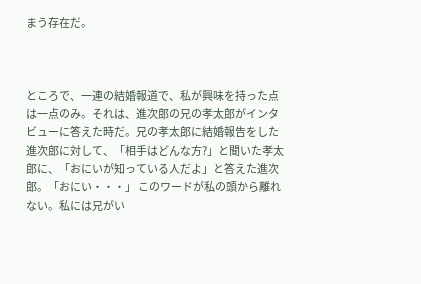まう存在だ。



ところで、一連の結婚報道で、私が興味を持った点は一点のみ。それは、進次郎の兄の孝太郎がインタビューに答えた時だ。兄の孝太郎に結婚報告をした進次郎に対して、「相手はどんな方?」と聞いた孝太郎に、「おにいが知っている人だよ」と答えた進次郎。「おにい・・・」 このワードが私の頭から離れない。私には兄がい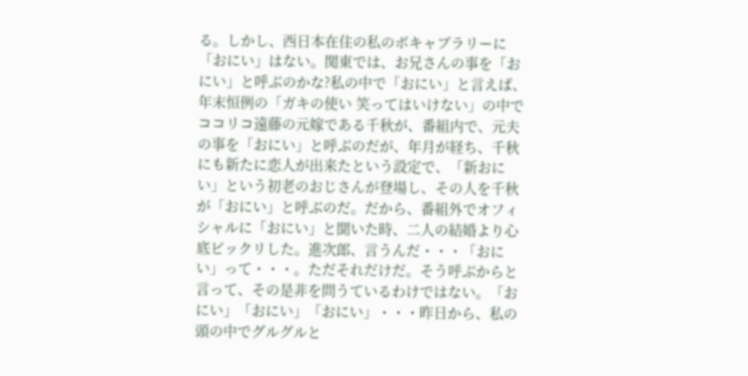る。しかし、西日本在住の私のボキャブラリーに「おにい」はない。関東では、お兄さんの事を「おにい」と呼ぶのかな?私の中で「おにい」と言えば、年末恒例の「ガキの使い 笑ってはいけない」の中でココリコ遠藤の元嫁である千秋が、番組内で、元夫の事を「おにい」と呼ぶのだが、年月が経ち、千秋にも新たに恋人が出来たという設定で、「新おにい」という初老のおじさんが登場し、その人を千秋が「おにい」と呼ぶのだ。だから、番組外でオフィシャルに「おにい」と聞いた時、二人の結婚より心底ビックリした。進次郎、言うんだ・・・「おにい」って・・・。ただそれだけだ。そう呼ぶからと言って、その是非を問うているわけではない。「おにい」「おにい」「おにい」・・・昨日から、私の頭の中でグルグルと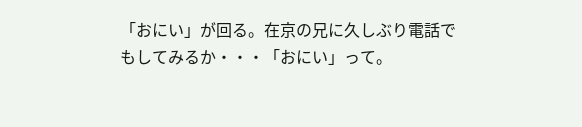「おにい」が回る。在京の兄に久しぶり電話でもしてみるか・・・「おにい」って。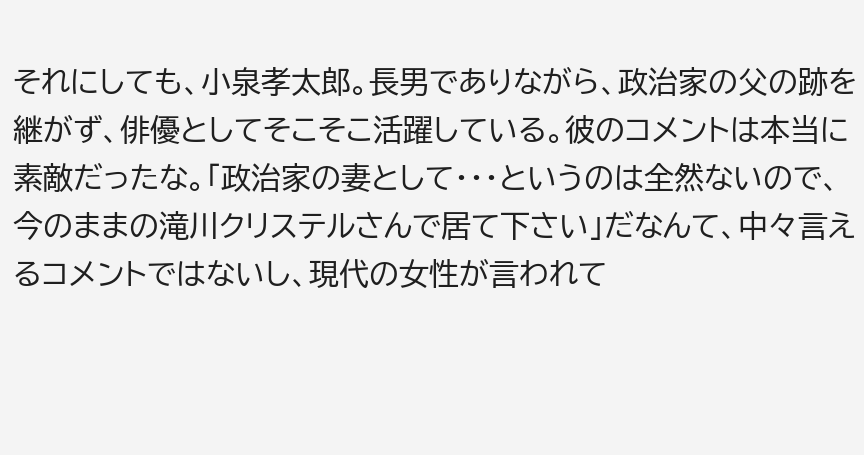それにしても、小泉孝太郎。長男でありながら、政治家の父の跡を継がず、俳優としてそこそこ活躍している。彼のコメントは本当に素敵だったな。「政治家の妻として・・・というのは全然ないので、今のままの滝川クリステルさんで居て下さい」だなんて、中々言えるコメントではないし、現代の女性が言われて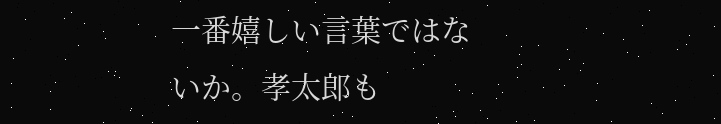一番嬉しい言葉ではないか。孝太郎も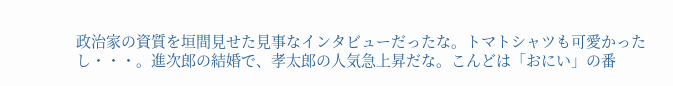政治家の資質を垣間見せた見事なインタビューだったな。トマトシャツも可愛かったし・・・。進次郎の結婚で、孝太郎の人気急上昇だな。こんどは「おにい」の番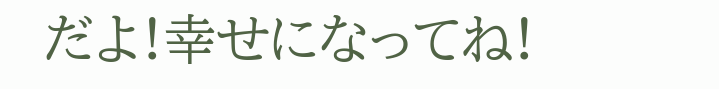だよ!幸せになってね!